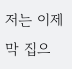저는 이제 막 집으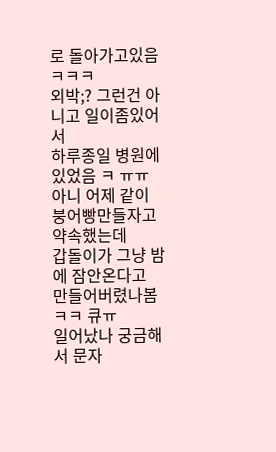로 돌아가고있음 ㅋㅋㅋ
외박;? 그런건 아니고 일이좀있어서
하루종일 병원에 있었음 ㅋ ㅠㅠ
아니 어제 같이 붕어빵만들자고 약속했는데
갑돌이가 그냥 밤에 잠안온다고
만들어버렸나봄 ㅋㅋ 큐ㅠ
일어났나 궁금해서 문자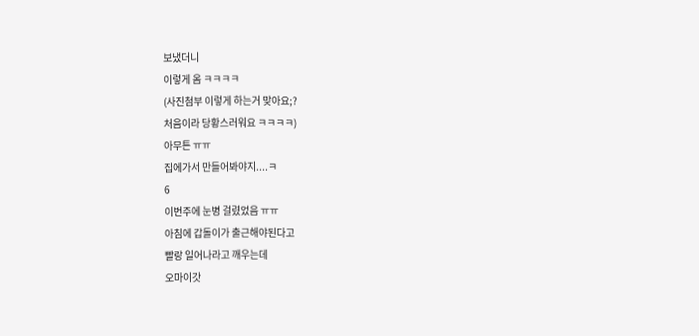보냈더니
이렇게 옴 ㅋㅋㅋㅋ
(사진첨부 이렇게 하는거 맞아요;?
처음이라 당황스러워요 ㅋㅋㅋㅋ)
아무튼 ㅠㅠ
집에가서 만들어봐야지....ㅋ
6
이번주에 눈병 걸렸었음 ㅠㅠ
아침에 갑돌이가 출근해야된다고
빨랑 일어나라고 깨우는데
오마이갓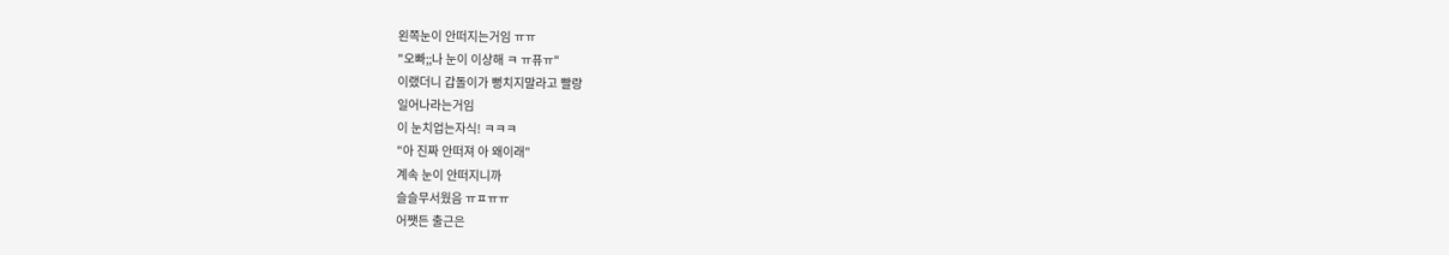왼쪽눈이 안떠지는거임 ㅠㅠ
"오빠;;나 눈이 이상해 ㅋ ㅠ퓨ㅠ"
이랬더니 갑돌이가 뻥치지말라고 빨랑
일어나라는거임
이 눈치업는자식! ㅋㅋㅋ
"아 진짜 안떠져 아 왜이래"
계속 눈이 안떠지니까
슬슬무서웠음 ㅠㅍㅠㅠ
어쨋든 출근은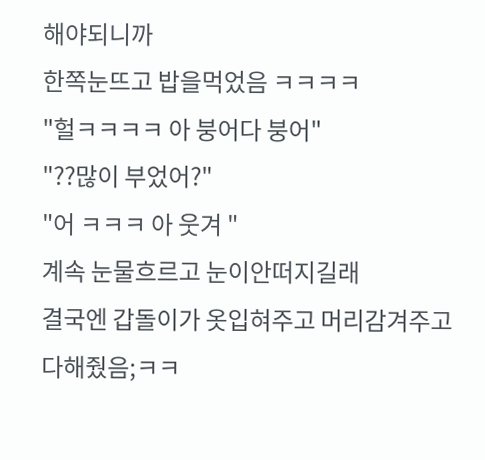해야되니까
한쪽눈뜨고 밥을먹었음 ㅋㅋㅋㅋ
"헐ㅋㅋㅋㅋ 아 붕어다 붕어"
"??많이 부었어?"
"어 ㅋㅋㅋ 아 웃겨 "
계속 눈물흐르고 눈이안떠지길래
결국엔 갑돌이가 옷입혀주고 머리감겨주고
다해줬음;ㅋㅋ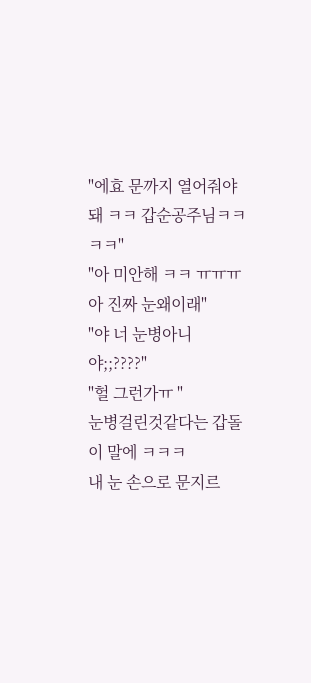"에효 문까지 열어줘야 돼 ㅋㅋ 갑순공주님ㅋㅋㅋㅋ"
"아 미안해 ㅋㅋ ㅠㅠㅠ 아 진짜 눈왜이래"
"야 너 눈병아니야;;????"
"헐 그런가ㅠ "
눈병걸린것같다는 갑돌이 말에 ㅋㅋㅋ
내 눈 손으로 문지르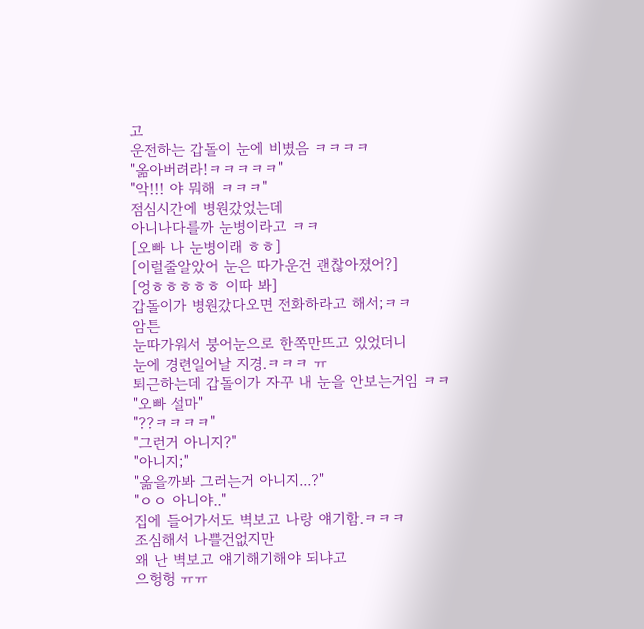고
운전하는 갑돌이 눈에 비볐음 ㅋㅋㅋㅋ
"옮아버려라!ㅋㅋㅋㅋㅋ"
"악!!! 야 뭐해 ㅋㅋㅋ"
점심시간에 병원갔었는데
아니나다를까 눈병이라고 ㅋㅋ
[오빠 나 눈병이래 ㅎㅎ]
[이럴줄알았어 눈은 따가운건 괜찮아졌어?]
[엉ㅎㅎㅎㅎㅎ 이따 봐]
갑돌이가 병원갔다오면 전화하라고 해서;ㅋㅋ
암튼
눈따가워서 붕어눈으로 한쪽만뜨고 있었더니
눈에 경련일어날 지경.ㅋㅋㅋ ㅠ
퇴근하는데 갑돌이가 자꾸 내 눈을 안보는거임 ㅋㅋ
"오빠 설마"
"??ㅋㅋㅋㅋ"
"그런거 아니지?"
"아니지;"
"옮을까봐 그러는거 아니지...?"
"ㅇㅇ 아니야.."
집에 들어가서도 벽보고 나랑 얘기함.ㅋㅋㅋ
조심해서 나쁠건없지만
왜 난 벽보고 얘기해기해야 되냐고
으헝헝 ㅠㅠ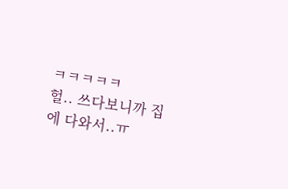ㅋㅋㅋㅋㅋ
헐.. 쓰다보니까 집에 다와서..ㅠ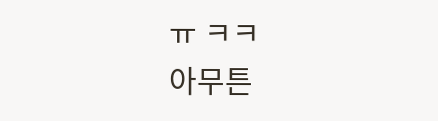ㅠ ㅋㅋ
아무튼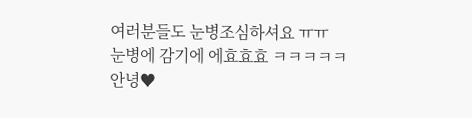여러분들도 눈병조심하셔요 ㅠㅠ
눈병에 감기에 에효효효 ㅋㅋㅋㅋㅋ
안녕♥